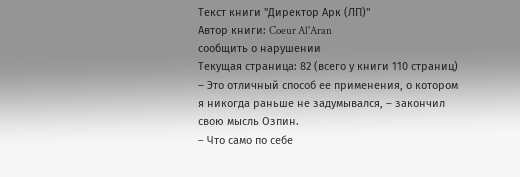Текст книги "Директор Арк (ЛП)"
Автор книги: Coeur Al'Aran
сообщить о нарушении
Текущая страница: 82 (всего у книги 110 страниц)
– Это отличный способ ее применения, о котором я никогда раньше не задумывался, – закончил свою мысль Озпин.
– Что само по себе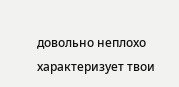довольно неплохо характеризует твои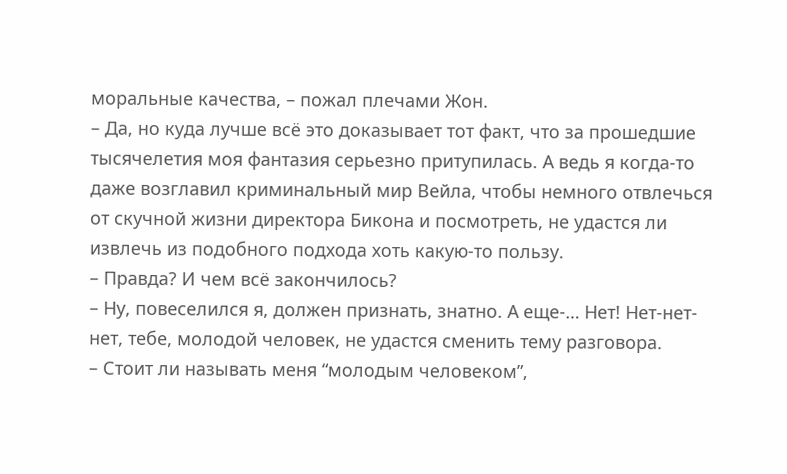моральные качества, – пожал плечами Жон.
– Да, но куда лучше всё это доказывает тот факт, что за прошедшие тысячелетия моя фантазия серьезно притупилась. А ведь я когда-то даже возглавил криминальный мир Вейла, чтобы немного отвлечься от скучной жизни директора Бикона и посмотреть, не удастся ли извлечь из подобного подхода хоть какую-то пользу.
– Правда? И чем всё закончилось?
– Ну, повеселился я, должен признать, знатно. А еще-… Нет! Нет-нет-нет, тебе, молодой человек, не удастся сменить тему разговора.
– Стоит ли называть меня “молодым человеком”,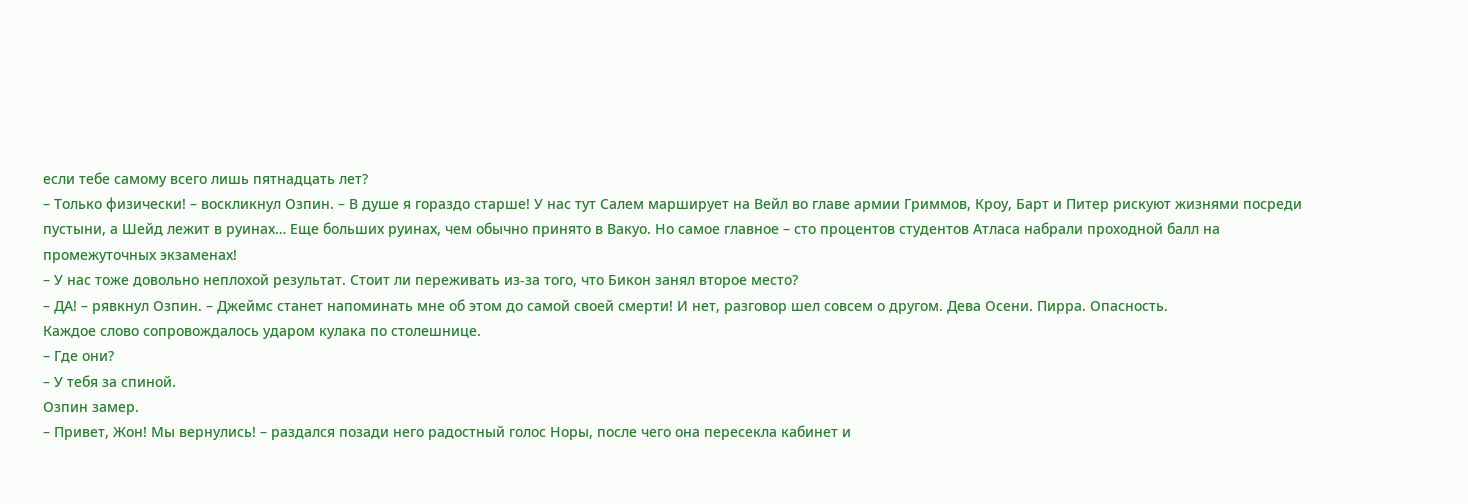если тебе самому всего лишь пятнадцать лет?
– Только физически! – воскликнул Озпин. – В душе я гораздо старше! У нас тут Салем марширует на Вейл во главе армии Гриммов, Кроу, Барт и Питер рискуют жизнями посреди пустыни, а Шейд лежит в руинах… Еще больших руинах, чем обычно принято в Вакуо. Но самое главное – сто процентов студентов Атласа набрали проходной балл на промежуточных экзаменах!
– У нас тоже довольно неплохой результат. Стоит ли переживать из-за того, что Бикон занял второе место?
– ДА! – рявкнул Озпин. – Джеймс станет напоминать мне об этом до самой своей смерти! И нет, разговор шел совсем о другом. Дева Осени. Пирра. Опасность.
Каждое слово сопровождалось ударом кулака по столешнице.
– Где они?
– У тебя за спиной.
Озпин замер.
– Привет, Жон! Мы вернулись! – раздался позади него радостный голос Норы, после чего она пересекла кабинет и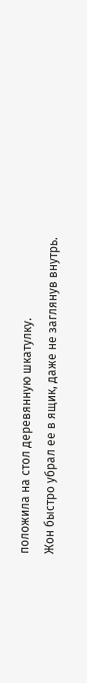положила на стол деревянную шкатулку.
Жон быстро убрал ее в ящик, даже не заглянув внутрь.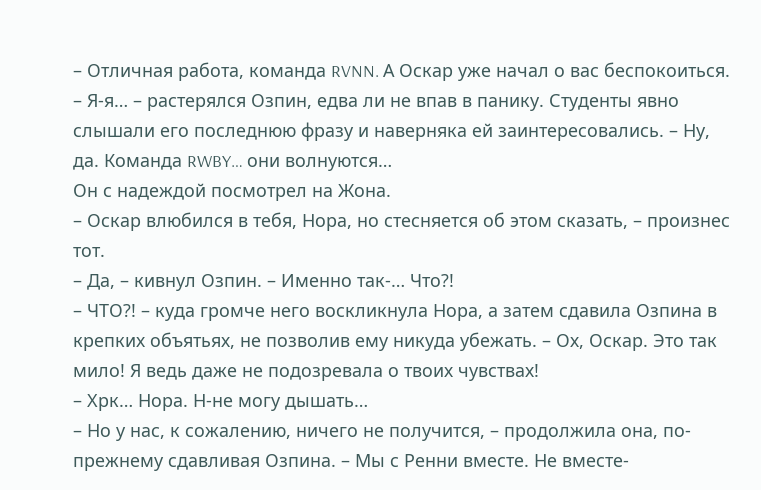– Отличная работа, команда RVNN. А Оскар уже начал о вас беспокоиться.
– Я-я… – растерялся Озпин, едва ли не впав в панику. Студенты явно слышали его последнюю фразу и наверняка ей заинтересовались. – Ну, да. Команда RWBY… они волнуются…
Он с надеждой посмотрел на Жона.
– Оскар влюбился в тебя, Нора, но стесняется об этом сказать, – произнес тот.
– Да, – кивнул Озпин. – Именно так-… Что?!
– ЧТО?! – куда громче него воскликнула Нора, а затем сдавила Озпина в крепких объятьях, не позволив ему никуда убежать. – Ох, Оскар. Это так мило! Я ведь даже не подозревала о твоих чувствах!
– Хрк… Нора. Н-не могу дышать…
– Но у нас, к сожалению, ничего не получится, – продолжила она, по-прежнему сдавливая Озпина. – Мы с Ренни вместе. Не вместе-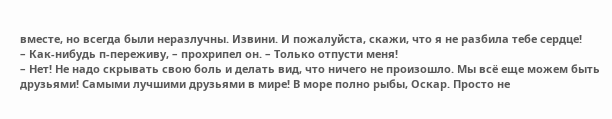вместе, но всегда были неразлучны. Извини. И пожалуйста, скажи, что я не разбила тебе сердце!
– Как-нибудь п-переживу, – прохрипел он. – Только отпусти меня!
– Нет! Не надо скрывать свою боль и делать вид, что ничего не произошло. Мы всё еще можем быть друзьями! Самыми лучшими друзьями в мире! В море полно рыбы, Оскар. Просто не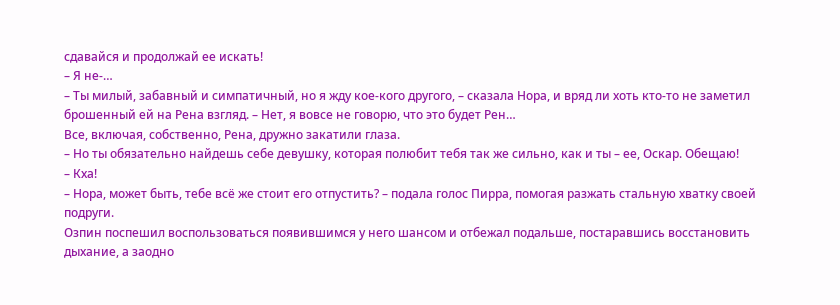сдавайся и продолжай ее искать!
– Я не-…
– Ты милый, забавный и симпатичный, но я жду кое-кого другого, – сказала Нора, и вряд ли хоть кто-то не заметил брошенный ей на Рена взгляд. – Нет, я вовсе не говорю, что это будет Рен…
Все, включая, собственно, Рена, дружно закатили глаза.
– Но ты обязательно найдешь себе девушку, которая полюбит тебя так же сильно, как и ты – ее, Оскар. Обещаю!
– Кха!
– Нора, может быть, тебе всё же стоит его отпустить? – подала голос Пирра, помогая разжать стальную хватку своей подруги.
Озпин поспешил воспользоваться появившимся у него шансом и отбежал подальше, постаравшись восстановить дыхание, а заодно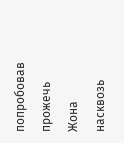попробовав прожечь Жона насквозь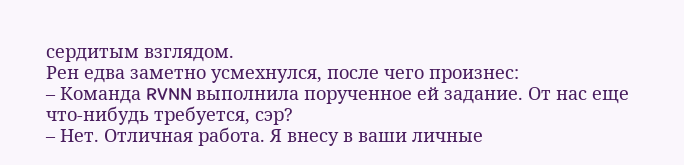сердитым взглядом.
Рен едва заметно усмехнулся, после чего произнес:
– Команда RVNN выполнила порученное ей задание. От нас еще что-нибудь требуется, сэр?
– Нет. Отличная работа. Я внесу в ваши личные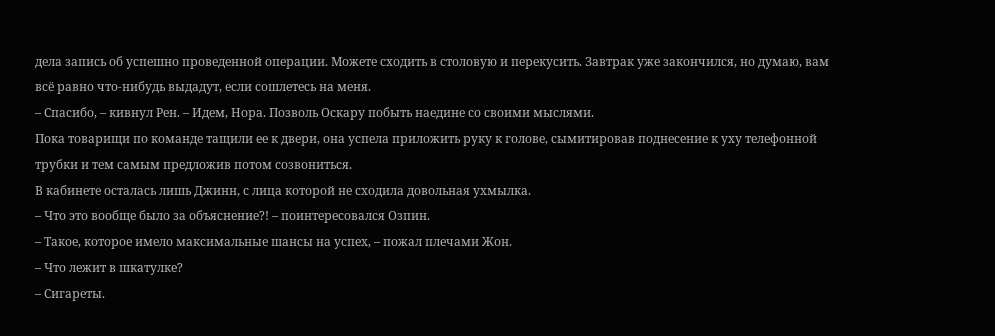дела запись об успешно проведенной операции. Можете сходить в столовую и перекусить. Завтрак уже закончился, но думаю, вам всё равно что-нибудь выдадут, если сошлетесь на меня.
– Спасибо, – кивнул Рен. – Идем, Нора. Позволь Оскару побыть наедине со своими мыслями.
Пока товарищи по команде тащили ее к двери, она успела приложить руку к голове, сымитировав поднесение к уху телефонной трубки и тем самым предложив потом созвониться.
В кабинете осталась лишь Джинн, с лица которой не сходила довольная ухмылка.
– Что это вообще было за объяснение?! – поинтересовался Озпин.
– Такое, которое имело максимальные шансы на успех, – пожал плечами Жон.
– Что лежит в шкатулке?
– Сигареты.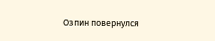Озпин повернулся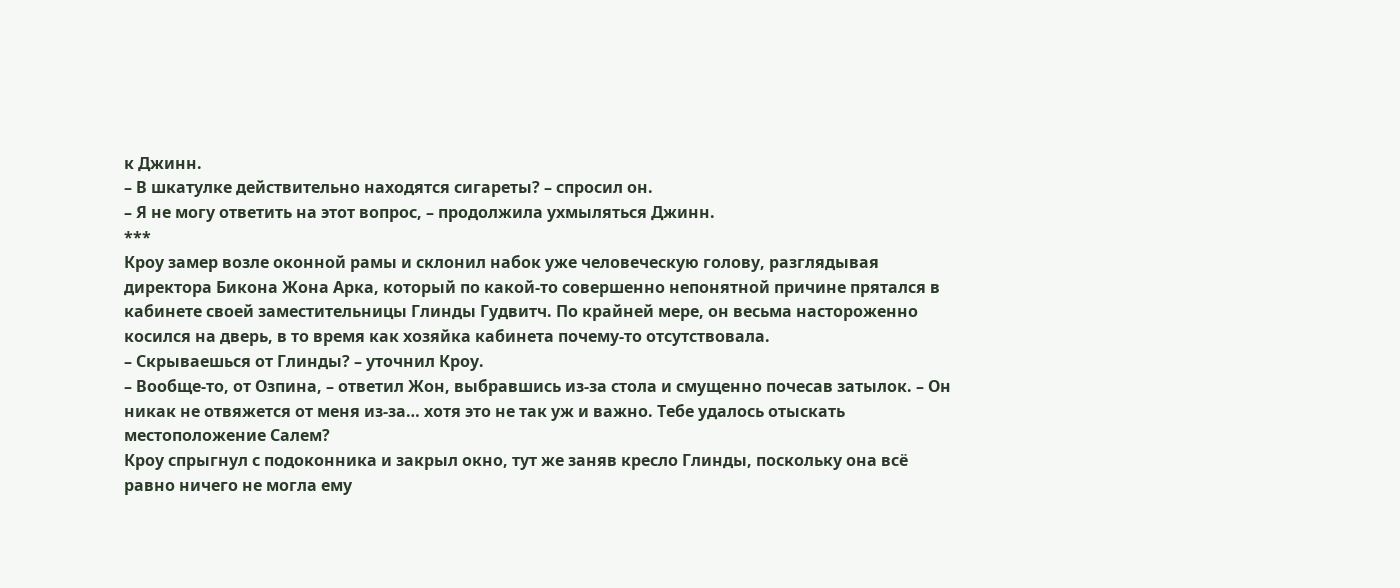к Джинн.
– В шкатулке действительно находятся сигареты? – спросил он.
– Я не могу ответить на этот вопрос, – продолжила ухмыляться Джинн.
***
Кроу замер возле оконной рамы и склонил набок уже человеческую голову, разглядывая директора Бикона Жона Арка, который по какой-то совершенно непонятной причине прятался в кабинете своей заместительницы Глинды Гудвитч. По крайней мере, он весьма настороженно косился на дверь, в то время как хозяйка кабинета почему-то отсутствовала.
– Скрываешься от Глинды? – уточнил Кроу.
– Вообще-то, от Озпина, – ответил Жон, выбравшись из-за стола и смущенно почесав затылок. – Он никак не отвяжется от меня из-за… хотя это не так уж и важно. Тебе удалось отыскать местоположение Салем?
Кроу спрыгнул с подоконника и закрыл окно, тут же заняв кресло Глинды, поскольку она всё равно ничего не могла ему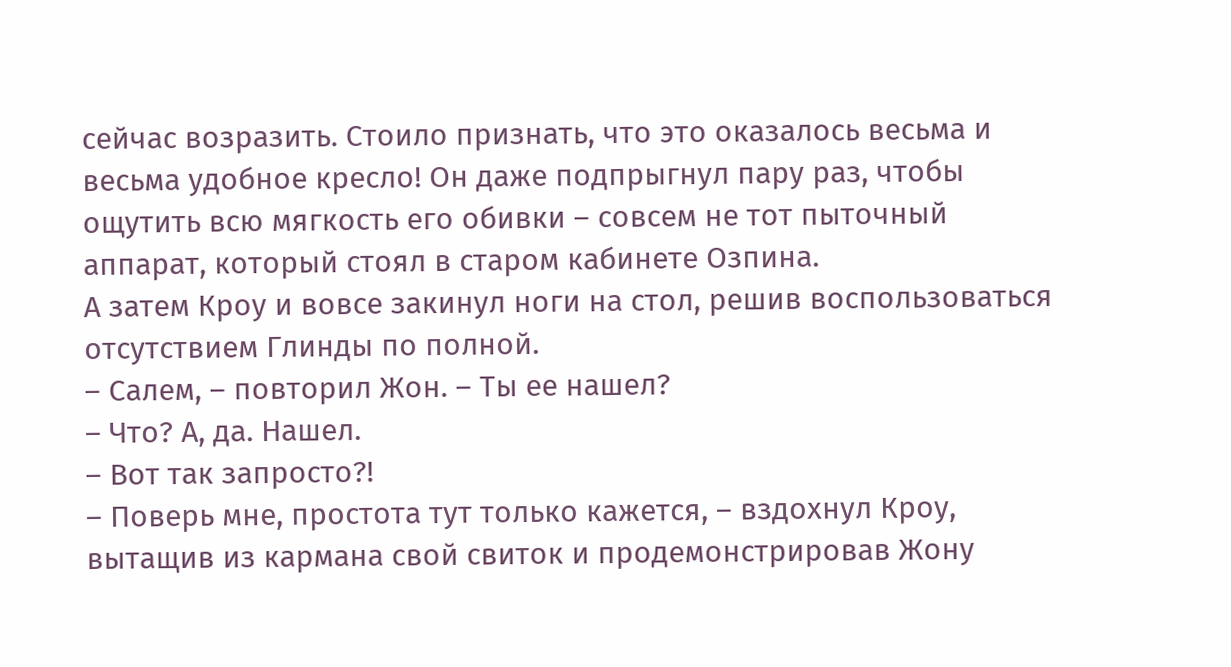сейчас возразить. Стоило признать, что это оказалось весьма и весьма удобное кресло! Он даже подпрыгнул пару раз, чтобы ощутить всю мягкость его обивки – совсем не тот пыточный аппарат, который стоял в старом кабинете Озпина.
А затем Кроу и вовсе закинул ноги на стол, решив воспользоваться отсутствием Глинды по полной.
– Салем, – повторил Жон. – Ты ее нашел?
– Что? А, да. Нашел.
– Вот так запросто?!
– Поверь мне, простота тут только кажется, – вздохнул Кроу, вытащив из кармана свой свиток и продемонстрировав Жону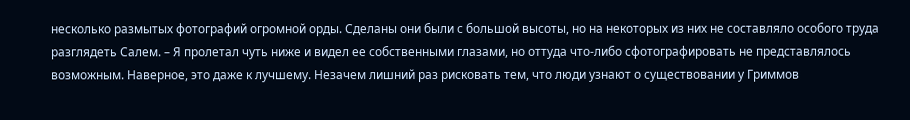несколько размытых фотографий огромной орды. Сделаны они были с большой высоты, но на некоторых из них не составляло особого труда разглядеть Салем. – Я пролетал чуть ниже и видел ее собственными глазами, но оттуда что-либо сфотографировать не представлялось возможным. Наверное, это даже к лучшему. Незачем лишний раз рисковать тем, что люди узнают о существовании у Гриммов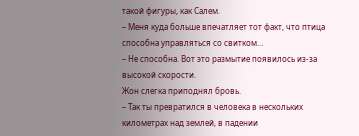такой фигуры, как Салем.
– Меня куда больше впечатляет тот факт, что птица способна управляться со свитком…
– Не способна. Вот это размытие появилось из-за высокой скорости.
Жон слегка приподнял бровь.
– Так ты превратился в человека в нескольких километрах над землей, в падении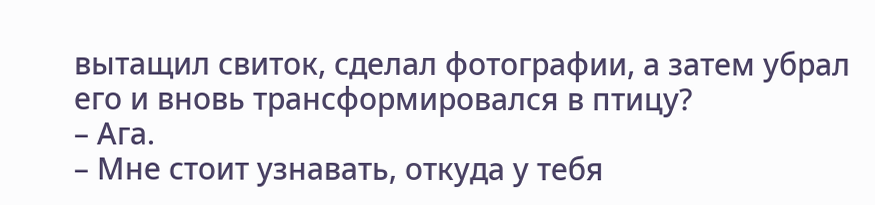вытащил свиток, сделал фотографии, а затем убрал его и вновь трансформировался в птицу?
– Ага.
– Мне стоит узнавать, откуда у тебя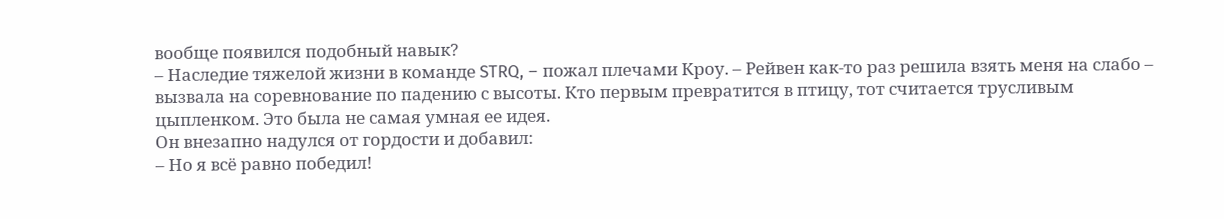вообще появился подобный навык?
– Наследие тяжелой жизни в команде STRQ, – пожал плечами Кроу. – Рейвен как-то раз решила взять меня на слабо – вызвала на соревнование по падению с высоты. Кто первым превратится в птицу, тот считается трусливым цыпленком. Это была не самая умная ее идея.
Он внезапно надулся от гордости и добавил:
– Но я всё равно победил!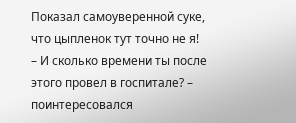Показал самоуверенной суке, что цыпленок тут точно не я!
– И сколько времени ты после этого провел в госпитале? – поинтересовался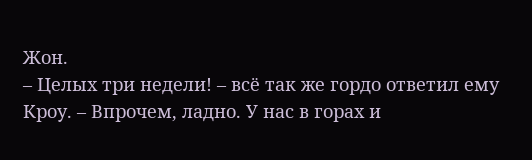Жон.
– Целых три недели! – всё так же гордо ответил ему Кроу. – Впрочем, ладно. У нас в горах и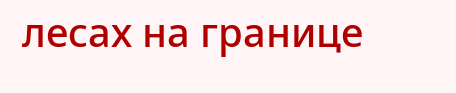лесах на границе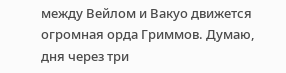между Вейлом и Вакуо движется огромная орда Гриммов. Думаю, дня через три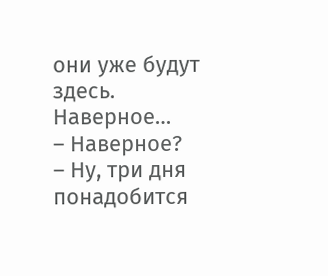они уже будут здесь. Наверное…
– Наверное?
– Ну, три дня понадобится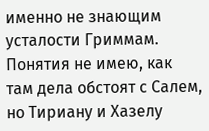именно не знающим усталости Гриммам. Понятия не имею, как там дела обстоят с Салем, но Тириану и Хазелу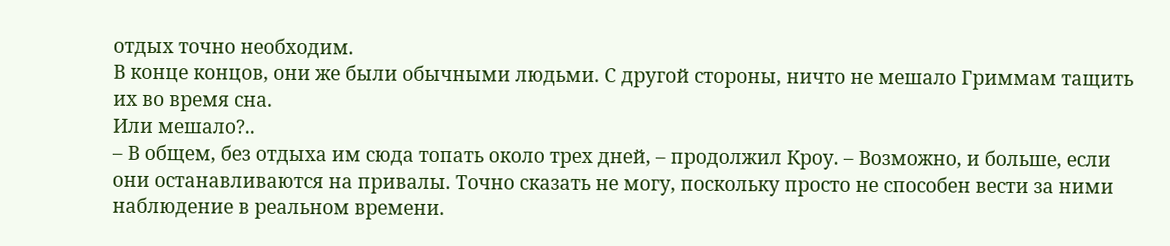отдых точно необходим.
В конце концов, они же были обычными людьми. С другой стороны, ничто не мешало Гриммам тащить их во время сна.
Или мешало?..
– В общем, без отдыха им сюда топать около трех дней, – продолжил Кроу. – Возможно, и больше, если они останавливаются на привалы. Точно сказать не могу, поскольку просто не способен вести за ними наблюдение в реальном времени.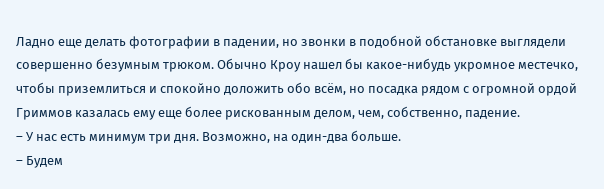Ладно еще делать фотографии в падении, но звонки в подобной обстановке выглядели совершенно безумным трюком. Обычно Кроу нашел бы какое-нибудь укромное местечко, чтобы приземлиться и спокойно доложить обо всём, но посадка рядом с огромной ордой Гриммов казалась ему еще более рискованным делом, чем, собственно, падение.
– У нас есть минимум три дня. Возможно, на один-два больше.
– Будем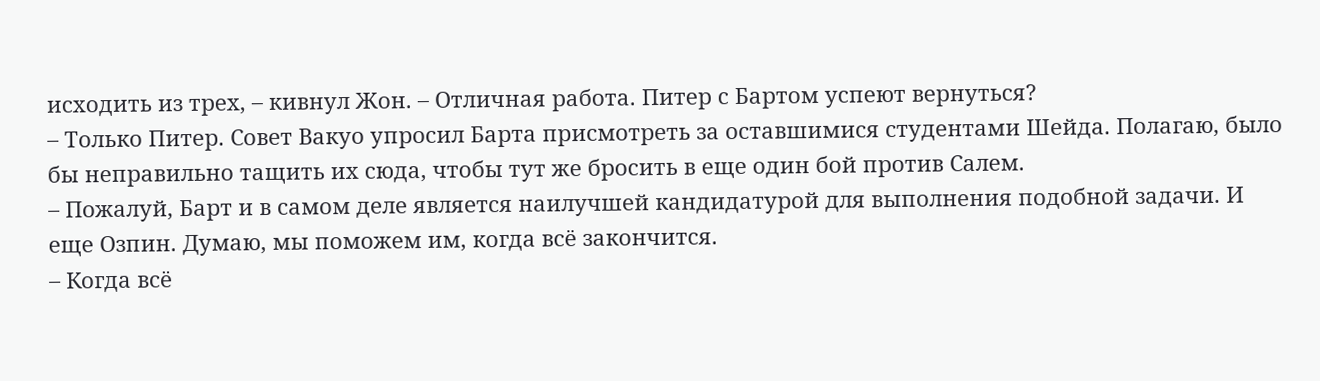исходить из трех, – кивнул Жон. – Отличная работа. Питер с Бартом успеют вернуться?
– Только Питер. Совет Вакуо упросил Барта присмотреть за оставшимися студентами Шейда. Полагаю, было бы неправильно тащить их сюда, чтобы тут же бросить в еще один бой против Салем.
– Пожалуй, Барт и в самом деле является наилучшей кандидатурой для выполнения подобной задачи. И еще Озпин. Думаю, мы поможем им, когда всё закончится.
– Когда всё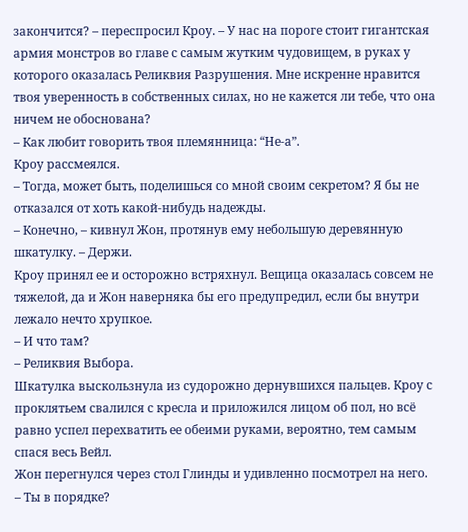закончится? – переспросил Кроу. – У нас на пороге стоит гигантская армия монстров во главе с самым жутким чудовищем, в руках у которого оказалась Реликвия Разрушения. Мне искренне нравится твоя уверенность в собственных силах, но не кажется ли тебе, что она ничем не обоснована?
– Как любит говорить твоя племянница: “Не-а”.
Кроу рассмеялся.
– Тогда, может быть, поделишься со мной своим секретом? Я бы не отказался от хоть какой-нибудь надежды.
– Конечно, – кивнул Жон, протянув ему небольшую деревянную шкатулку. – Держи.
Кроу принял ее и осторожно встряхнул. Вещица оказалась совсем не тяжелой, да и Жон наверняка бы его предупредил, если бы внутри лежало нечто хрупкое.
– И что там?
– Реликвия Выбора.
Шкатулка выскользнула из судорожно дернувшихся пальцев. Кроу с проклятьем свалился с кресла и приложился лицом об пол, но всё равно успел перехватить ее обеими руками, вероятно, тем самым спася весь Вейл.
Жон перегнулся через стол Глинды и удивленно посмотрел на него.
– Ты в порядке?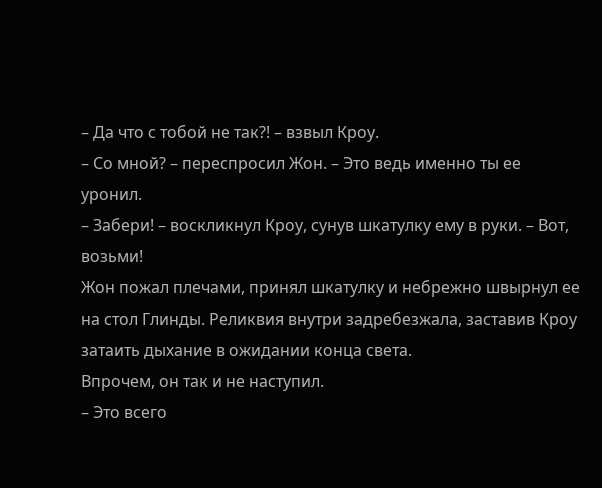– Да что с тобой не так?! – взвыл Кроу.
– Со мной? – переспросил Жон. – Это ведь именно ты ее уронил.
– Забери! – воскликнул Кроу, сунув шкатулку ему в руки. – Вот, возьми!
Жон пожал плечами, принял шкатулку и небрежно швырнул ее на стол Глинды. Реликвия внутри задребезжала, заставив Кроу затаить дыхание в ожидании конца света.
Впрочем, он так и не наступил.
– Это всего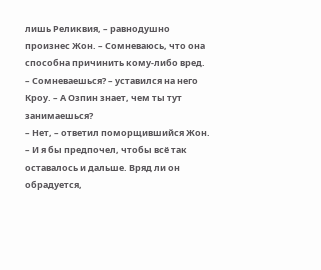лишь Реликвия, – равнодушно произнес Жон. – Сомневаюсь, что она способна причинить кому-либо вред.
– Сомневаешься? – уставился на него Кроу. – А Озпин знает, чем ты тут занимаешься?
– Нет, – ответил поморщившийся Жон. – И я бы предпочел, чтобы всё так оставалось и дальше. Вряд ли он обрадуется,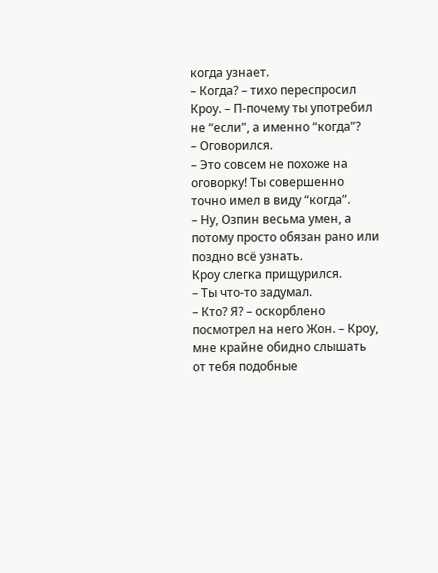когда узнает.
– Когда? – тихо переспросил Кроу. – П-почему ты употребил не “если”, а именно “когда”?
– Оговорился.
– Это совсем не похоже на оговорку! Ты совершенно точно имел в виду “когда”.
– Ну, Озпин весьма умен, а потому просто обязан рано или поздно всё узнать.
Кроу слегка прищурился.
– Ты что-то задумал.
– Кто? Я? – оскорблено посмотрел на него Жон. – Кроу, мне крайне обидно слышать от тебя подобные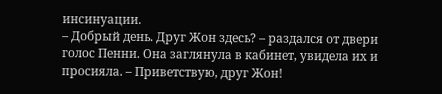инсинуации.
– Добрый день. Друг Жон здесь? – раздался от двери голос Пенни. Она заглянула в кабинет, увидела их и просияла. – Приветствую, друг Жон!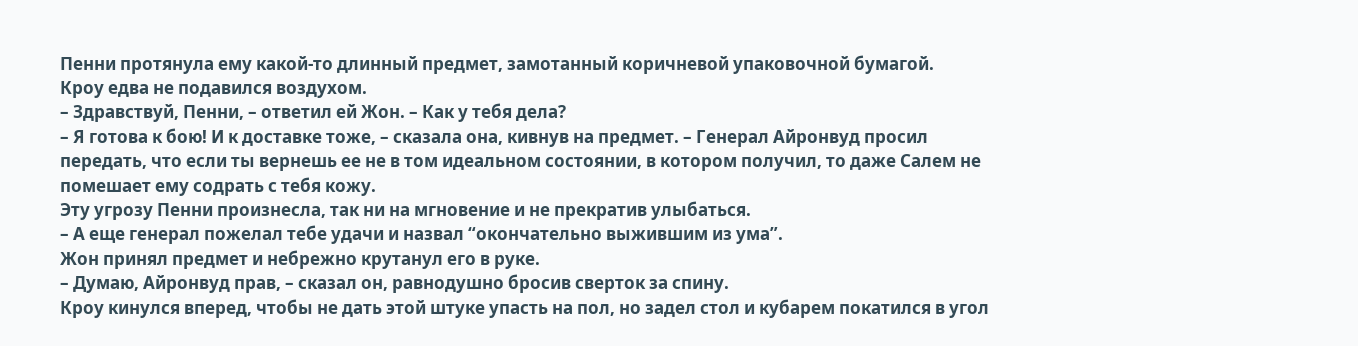Пенни протянула ему какой-то длинный предмет, замотанный коричневой упаковочной бумагой.
Кроу едва не подавился воздухом.
– Здравствуй, Пенни, – ответил ей Жон. – Как у тебя дела?
– Я готова к бою! И к доставке тоже, – сказала она, кивнув на предмет. – Генерал Айронвуд просил передать, что если ты вернешь ее не в том идеальном состоянии, в котором получил, то даже Салем не помешает ему содрать с тебя кожу.
Эту угрозу Пенни произнесла, так ни на мгновение и не прекратив улыбаться.
– А еще генерал пожелал тебе удачи и назвал “окончательно выжившим из ума”.
Жон принял предмет и небрежно крутанул его в руке.
– Думаю, Айронвуд прав, – сказал он, равнодушно бросив сверток за спину.
Кроу кинулся вперед, чтобы не дать этой штуке упасть на пол, но задел стол и кубарем покатился в угол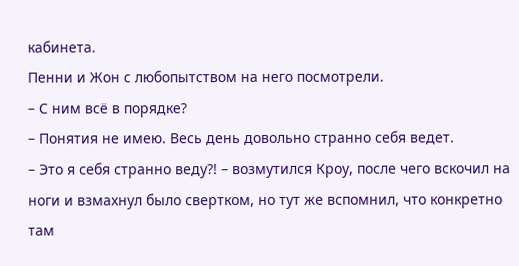кабинета.
Пенни и Жон с любопытством на него посмотрели.
– С ним всё в порядке?
– Понятия не имею. Весь день довольно странно себя ведет.
– Это я себя странно веду?! – возмутился Кроу, после чего вскочил на ноги и взмахнул было свертком, но тут же вспомнил, что конкретно там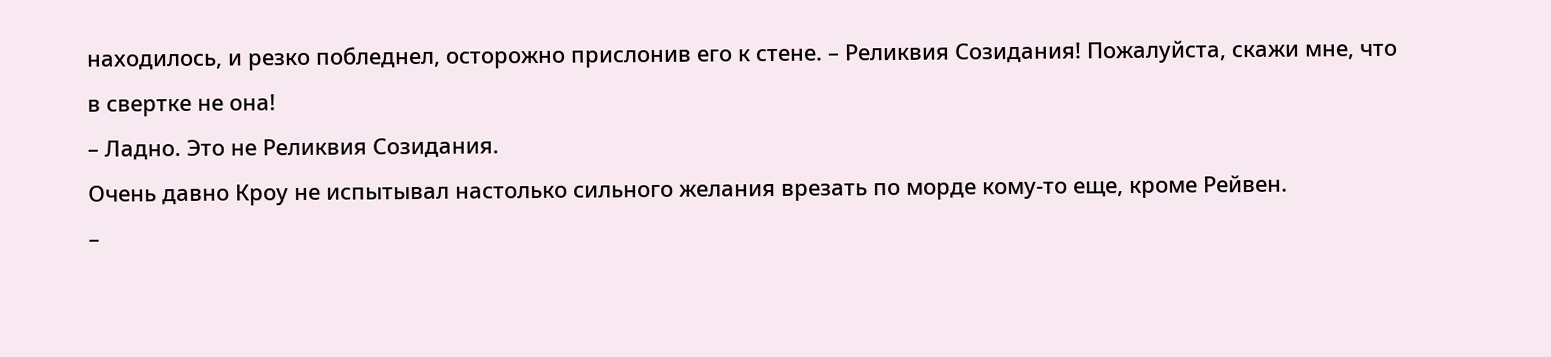находилось, и резко побледнел, осторожно прислонив его к стене. – Реликвия Созидания! Пожалуйста, скажи мне, что в свертке не она!
– Ладно. Это не Реликвия Созидания.
Очень давно Кроу не испытывал настолько сильного желания врезать по морде кому-то еще, кроме Рейвен.
–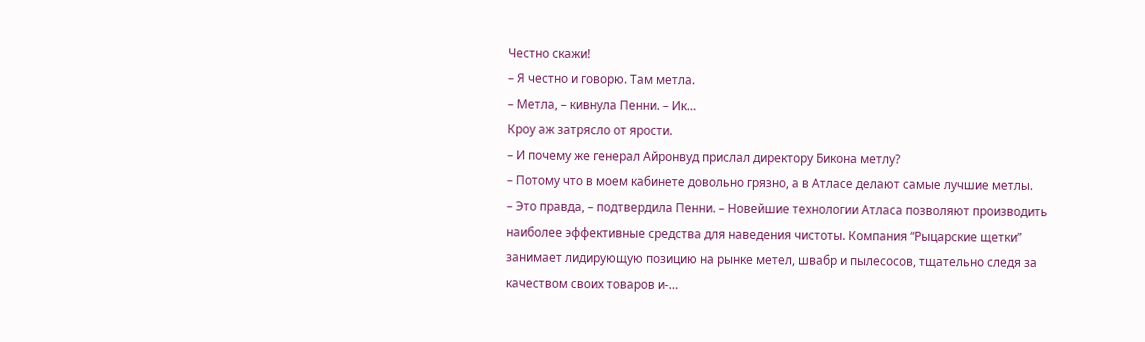Честно скажи!
– Я честно и говорю. Там метла.
– Метла, – кивнула Пенни. – Ик…
Кроу аж затрясло от ярости.
– И почему же генерал Айронвуд прислал директору Бикона метлу?
– Потому что в моем кабинете довольно грязно, а в Атласе делают самые лучшие метлы.
– Это правда, – подтвердила Пенни. – Новейшие технологии Атласа позволяют производить наиболее эффективные средства для наведения чистоты. Компания “Рыцарские щетки” занимает лидирующую позицию на рынке метел, швабр и пылесосов, тщательно следя за качеством своих товаров и-…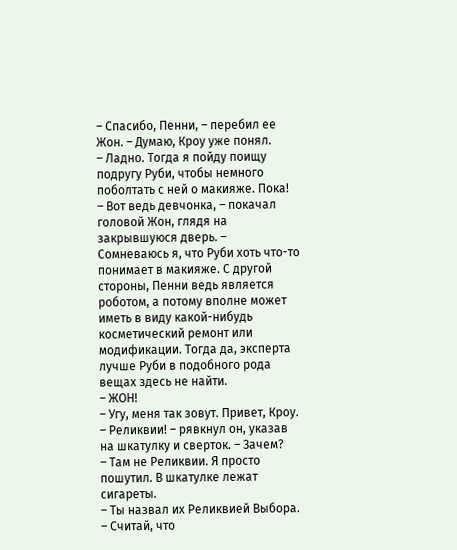– Спасибо, Пенни, – перебил ее Жон. – Думаю, Кроу уже понял.
– Ладно. Тогда я пойду поищу подругу Руби, чтобы немного поболтать с ней о макияже. Пока!
– Вот ведь девчонка, – покачал головой Жон, глядя на закрывшуюся дверь. – Сомневаюсь я, что Руби хоть что-то понимает в макияже. С другой стороны, Пенни ведь является роботом, а потому вполне может иметь в виду какой-нибудь косметический ремонт или модификации. Тогда да, эксперта лучше Руби в подобного рода вещах здесь не найти.
– ЖОН!
– Угу, меня так зовут. Привет, Кроу.
– Реликвии! – рявкнул он, указав на шкатулку и сверток. – Зачем?
– Там не Реликвии. Я просто пошутил. В шкатулке лежат сигареты.
– Ты назвал их Реликвией Выбора.
– Считай, что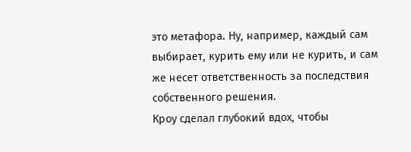это метафора. Ну, например, каждый сам выбирает, курить ему или не курить, и сам же несет ответственность за последствия собственного решения.
Кроу сделал глубокий вдох, чтобы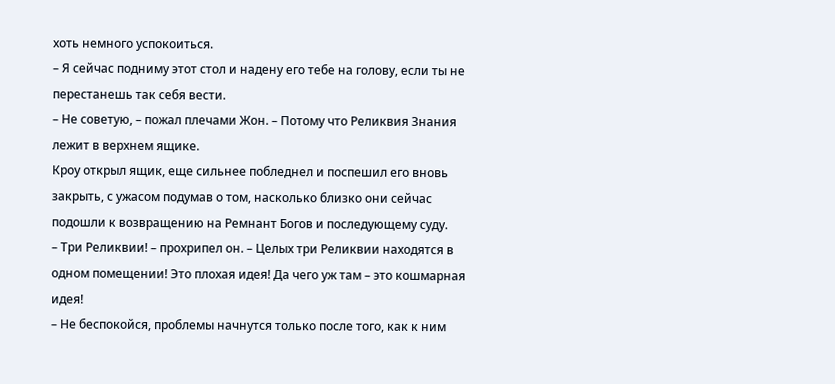хоть немного успокоиться.
– Я сейчас подниму этот стол и надену его тебе на голову, если ты не перестанешь так себя вести.
– Не советую, – пожал плечами Жон. – Потому что Реликвия Знания лежит в верхнем ящике.
Кроу открыл ящик, еще сильнее побледнел и поспешил его вновь закрыть, с ужасом подумав о том, насколько близко они сейчас подошли к возвращению на Ремнант Богов и последующему суду.
– Три Реликвии! – прохрипел он. – Целых три Реликвии находятся в одном помещении! Это плохая идея! Да чего уж там – это кошмарная идея!
– Не беспокойся, проблемы начнутся только после того, как к ним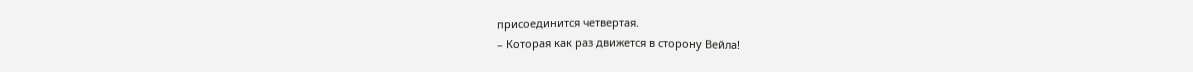присоединится четвертая.
– Которая как раз движется в сторону Вейла!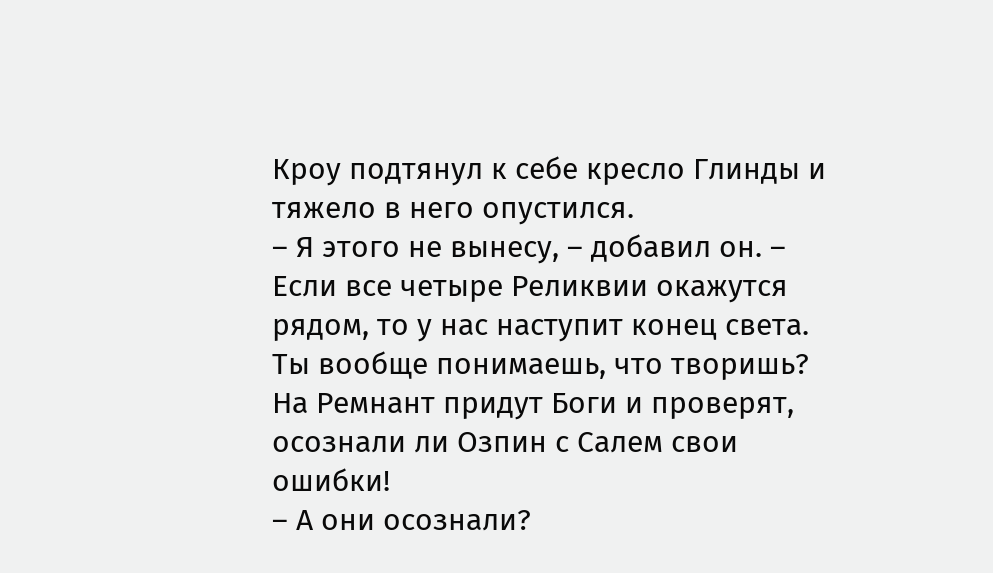Кроу подтянул к себе кресло Глинды и тяжело в него опустился.
– Я этого не вынесу, – добавил он. – Если все четыре Реликвии окажутся рядом, то у нас наступит конец света. Ты вообще понимаешь, что творишь? На Ремнант придут Боги и проверят, осознали ли Озпин с Салем свои ошибки!
– А они осознали?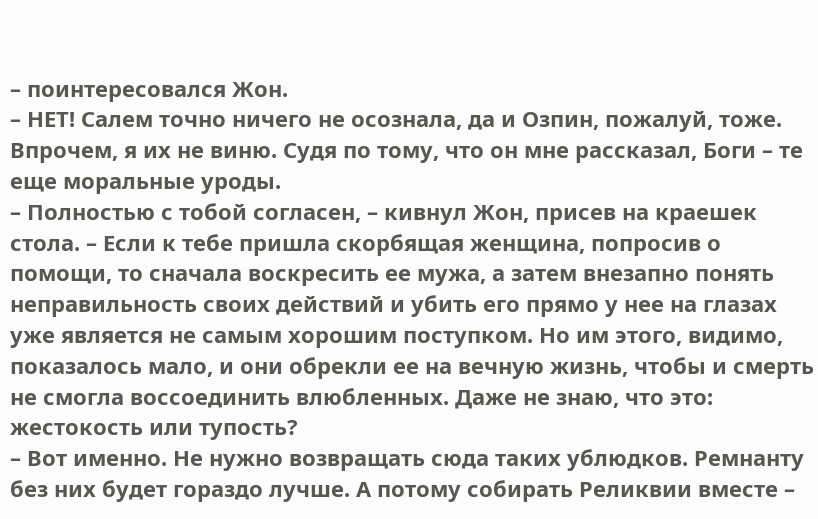– поинтересовался Жон.
– НЕТ! Салем точно ничего не осознала, да и Озпин, пожалуй, тоже. Впрочем, я их не виню. Судя по тому, что он мне рассказал, Боги – те еще моральные уроды.
– Полностью с тобой согласен, – кивнул Жон, присев на краешек стола. – Если к тебе пришла скорбящая женщина, попросив о помощи, то сначала воскресить ее мужа, а затем внезапно понять неправильность своих действий и убить его прямо у нее на глазах уже является не самым хорошим поступком. Но им этого, видимо, показалось мало, и они обрекли ее на вечную жизнь, чтобы и смерть не смогла воссоединить влюбленных. Даже не знаю, что это: жестокость или тупость?
– Вот именно. Не нужно возвращать сюда таких ублюдков. Ремнанту без них будет гораздо лучше. А потому собирать Реликвии вместе –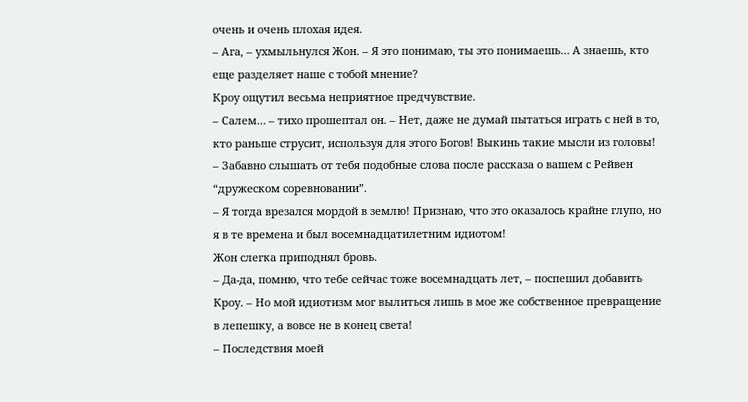очень и очень плохая идея.
– Ага, – ухмыльнулся Жон. – Я это понимаю, ты это понимаешь… А знаешь, кто еще разделяет наше с тобой мнение?
Кроу ощутил весьма неприятное предчувствие.
– Салем… – тихо прошептал он. – Нет, даже не думай пытаться играть с ней в то, кто раньше струсит, используя для этого Богов! Выкинь такие мысли из головы!
– Забавно слышать от тебя подобные слова после рассказа о вашем с Рейвен “дружеском соревновании”.
– Я тогда врезался мордой в землю! Признаю, что это оказалось крайне глупо, но я в те времена и был восемнадцатилетним идиотом!
Жон слегка приподнял бровь.
– Да-да, помню, что тебе сейчас тоже восемнадцать лет, – поспешил добавить Кроу. – Но мой идиотизм мог вылиться лишь в мое же собственное превращение в лепешку, а вовсе не в конец света!
– Последствия моей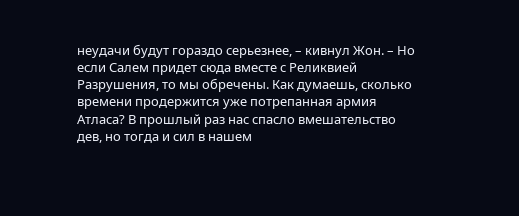неудачи будут гораздо серьезнее, – кивнул Жон. – Но если Салем придет сюда вместе с Реликвией Разрушения, то мы обречены. Как думаешь, сколько времени продержится уже потрепанная армия Атласа? В прошлый раз нас спасло вмешательство дев, но тогда и сил в нашем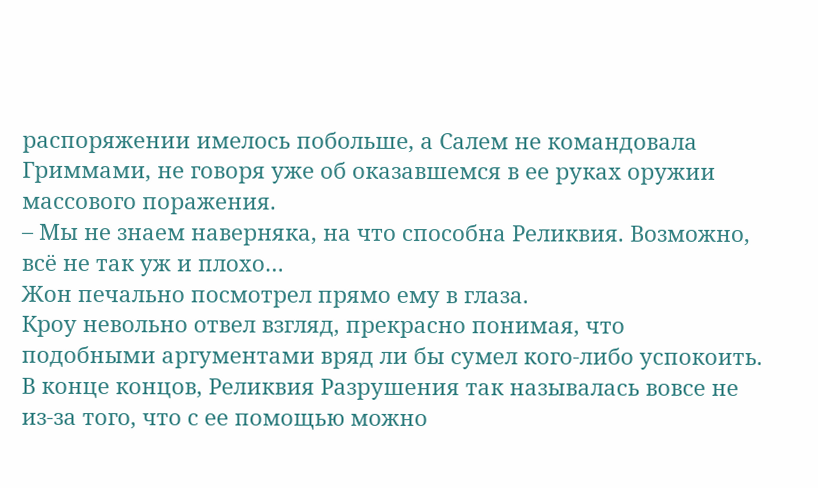распоряжении имелось побольше, а Салем не командовала Гриммами, не говоря уже об оказавшемся в ее руках оружии массового поражения.
– Мы не знаем наверняка, на что способна Реликвия. Возможно, всё не так уж и плохо…
Жон печально посмотрел прямо ему в глаза.
Кроу невольно отвел взгляд, прекрасно понимая, что подобными аргументами вряд ли бы сумел кого-либо успокоить. В конце концов, Реликвия Разрушения так называлась вовсе не из-за того, что с ее помощью можно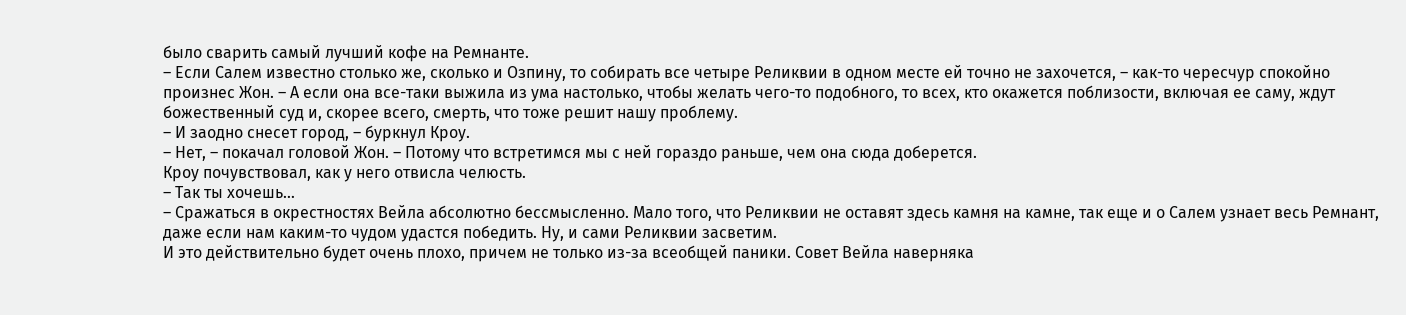было сварить самый лучший кофе на Ремнанте.
– Если Салем известно столько же, сколько и Озпину, то собирать все четыре Реликвии в одном месте ей точно не захочется, – как-то чересчур спокойно произнес Жон. – А если она все-таки выжила из ума настолько, чтобы желать чего-то подобного, то всех, кто окажется поблизости, включая ее саму, ждут божественный суд и, скорее всего, смерть, что тоже решит нашу проблему.
– И заодно снесет город, – буркнул Кроу.
– Нет, – покачал головой Жон. – Потому что встретимся мы с ней гораздо раньше, чем она сюда доберется.
Кроу почувствовал, как у него отвисла челюсть.
– Так ты хочешь…
– Сражаться в окрестностях Вейла абсолютно бессмысленно. Мало того, что Реликвии не оставят здесь камня на камне, так еще и о Салем узнает весь Ремнант, даже если нам каким-то чудом удастся победить. Ну, и сами Реликвии засветим.
И это действительно будет очень плохо, причем не только из-за всеобщей паники. Совет Вейла наверняка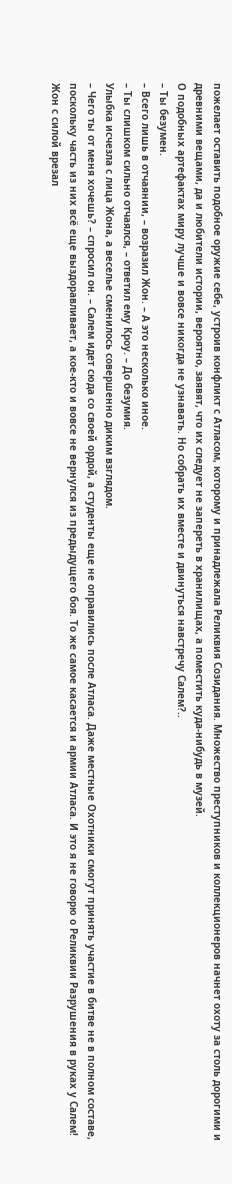пожелает оставить подобное оружие себе, устроив конфликт с Атласом, которому и принадлежала Реликвия Созидания. Множество преступников и коллекционеров начнет охоту за столь дорогими и древними вещами, да и любители истории, вероятно, заявят, что их следует не запереть в хранилищах, а поместить куда-нибудь в музей.
О подобных артефактах миру лучше и вовсе никогда не узнавать. Но собрать их вместе и двинуться навстречу Салем?..
– Ты безумен.
– Всего лишь в отчаянии, – возразил Жон. – А это несколько иное.
– Ты слишком сильно отчаялся, – ответил ему Кроу. – До безумия.
Улыбка исчезла с лица Жона, а веселье сменилось совершенно диким взглядом.
– Чего ты от меня хочешь? – спросил он. – Салем идет сюда со своей ордой, а студенты еще не оправились после Атласа. Даже местные Охотники смогут принять участие в битве не в полном составе, поскольку часть из них всё еще выздоравливает, а кое-кто и вовсе не вернулся из предыдущего боя. То же самое касается и армии Атласа. И это я не говорю о Реликвии Разрушения в руках у Салем!
Жон с силой врезал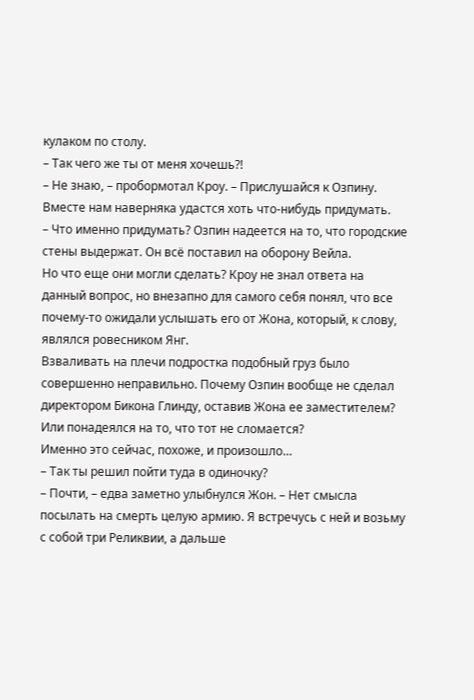кулаком по столу.
– Так чего же ты от меня хочешь?!
– Не знаю, – пробормотал Кроу. – Прислушайся к Озпину. Вместе нам наверняка удастся хоть что-нибудь придумать.
– Что именно придумать? Озпин надеется на то, что городские стены выдержат. Он всё поставил на оборону Вейла.
Но что еще они могли сделать? Кроу не знал ответа на данный вопрос, но внезапно для самого себя понял, что все почему-то ожидали услышать его от Жона, который, к слову, являлся ровесником Янг.
Взваливать на плечи подростка подобный груз было совершенно неправильно. Почему Озпин вообще не сделал директором Бикона Глинду, оставив Жона ее заместителем? Или понадеялся на то, что тот не сломается?
Именно это сейчас, похоже, и произошло…
– Так ты решил пойти туда в одиночку?
– Почти, – едва заметно улыбнулся Жон. – Нет смысла посылать на смерть целую армию. Я встречусь с ней и возьму с собой три Реликвии, а дальше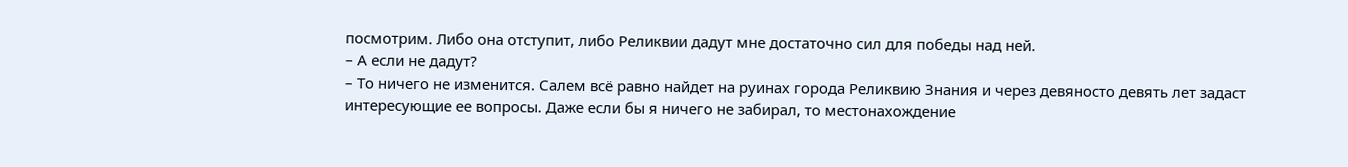посмотрим. Либо она отступит, либо Реликвии дадут мне достаточно сил для победы над ней.
– А если не дадут?
– То ничего не изменится. Салем всё равно найдет на руинах города Реликвию Знания и через девяносто девять лет задаст интересующие ее вопросы. Даже если бы я ничего не забирал, то местонахождение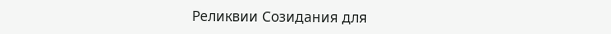Реликвии Созидания для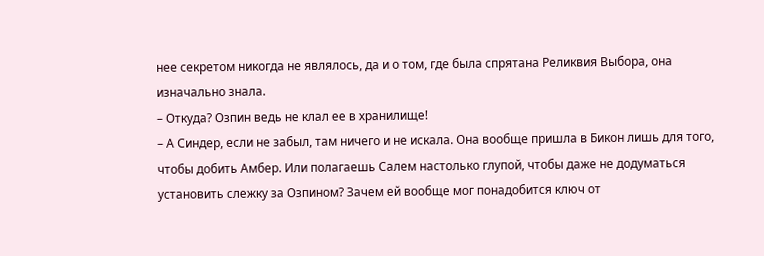нее секретом никогда не являлось, да и о том, где была спрятана Реликвия Выбора, она изначально знала.
– Откуда? Озпин ведь не клал ее в хранилище!
– А Синдер, если не забыл, там ничего и не искала. Она вообще пришла в Бикон лишь для того, чтобы добить Амбер. Или полагаешь Салем настолько глупой, чтобы даже не додуматься установить слежку за Озпином? Зачем ей вообще мог понадобится ключ от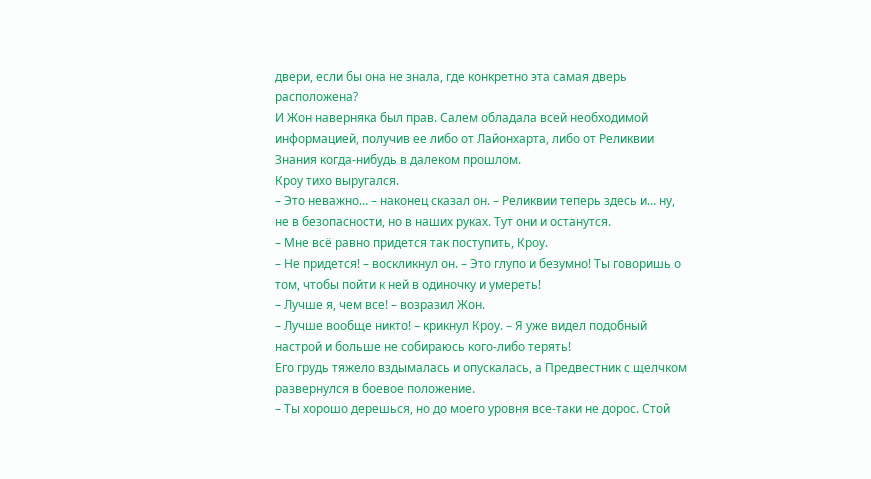двери, если бы она не знала, где конкретно эта самая дверь расположена?
И Жон наверняка был прав. Салем обладала всей необходимой информацией, получив ее либо от Лайонхарта, либо от Реликвии Знания когда-нибудь в далеком прошлом.
Кроу тихо выругался.
– Это неважно… – наконец сказал он. – Реликвии теперь здесь и… ну, не в безопасности, но в наших руках. Тут они и останутся.
– Мне всё равно придется так поступить, Кроу.
– Не придется! – воскликнул он. – Это глупо и безумно! Ты говоришь о том, чтобы пойти к ней в одиночку и умереть!
– Лучше я, чем все! – возразил Жон.
– Лучше вообще никто! – крикнул Кроу. – Я уже видел подобный настрой и больше не собираюсь кого-либо терять!
Его грудь тяжело вздымалась и опускалась, а Предвестник с щелчком развернулся в боевое положение.
– Ты хорошо дерешься, но до моего уровня все-таки не дорос. Стой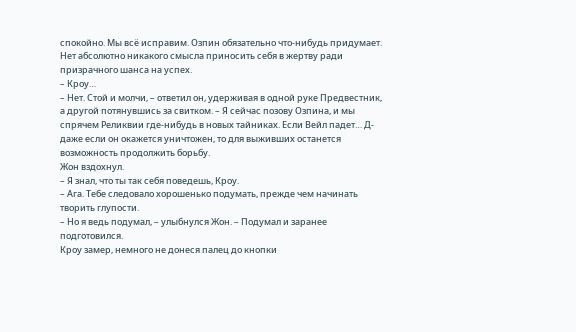спокойно. Мы всё исправим. Озпин обязательно что-нибудь придумает. Нет абсолютно никакого смысла приносить себя в жертву ради призрачного шанса на успех.
– Кроу…
– Нет. Стой и молчи, – ответил он, удерживая в одной руке Предвестник, а другой потянувшись за свитком. – Я сейчас позову Озпина, и мы спрячем Реликвии где-нибудь в новых тайниках. Если Вейл падет… Д-даже если он окажется уничтожен, то для выживших останется возможность продолжить борьбу.
Жон вздохнул.
– Я знал, что ты так себя поведешь, Кроу.
– Ага. Тебе следовало хорошенько подумать, прежде чем начинать творить глупости.
– Но я ведь подумал, – улыбнулся Жон. – Подумал и заранее подготовился.
Кроу замер, немного не донеся палец до кнопки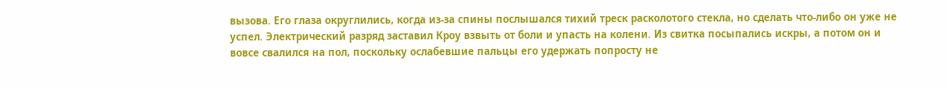вызова. Его глаза округлились, когда из-за спины послышался тихий треск расколотого стекла, но сделать что-либо он уже не успел. Электрический разряд заставил Кроу взвыть от боли и упасть на колени. Из свитка посыпались искры, а потом он и вовсе свалился на пол, поскольку ослабевшие пальцы его удержать попросту не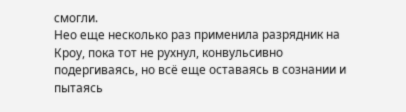смогли.
Нео еще несколько раз применила разрядник на Кроу, пока тот не рухнул, конвульсивно подергиваясь, но всё еще оставаясь в сознании и пытаясь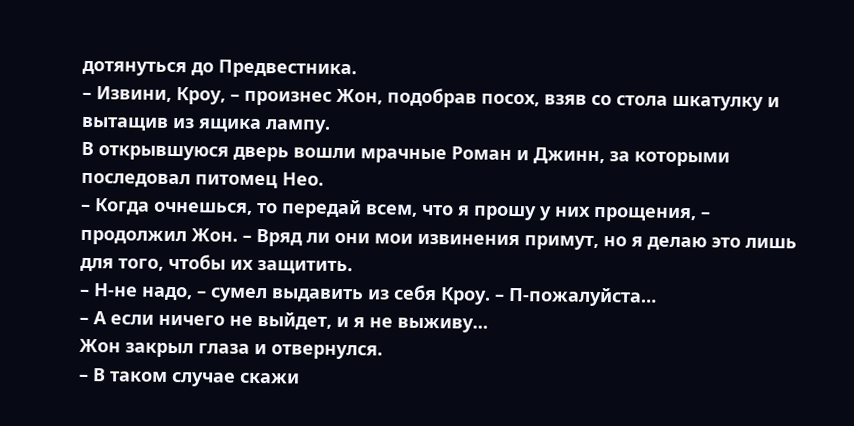дотянуться до Предвестника.
– Извини, Кроу, – произнес Жон, подобрав посох, взяв со стола шкатулку и вытащив из ящика лампу.
В открывшуюся дверь вошли мрачные Роман и Джинн, за которыми последовал питомец Нео.
– Когда очнешься, то передай всем, что я прошу у них прощения, – продолжил Жон. – Вряд ли они мои извинения примут, но я делаю это лишь для того, чтобы их защитить.
– Н-не надо, – сумел выдавить из себя Кроу. – П-пожалуйста…
– А если ничего не выйдет, и я не выживу…
Жон закрыл глаза и отвернулся.
– В таком случае скажи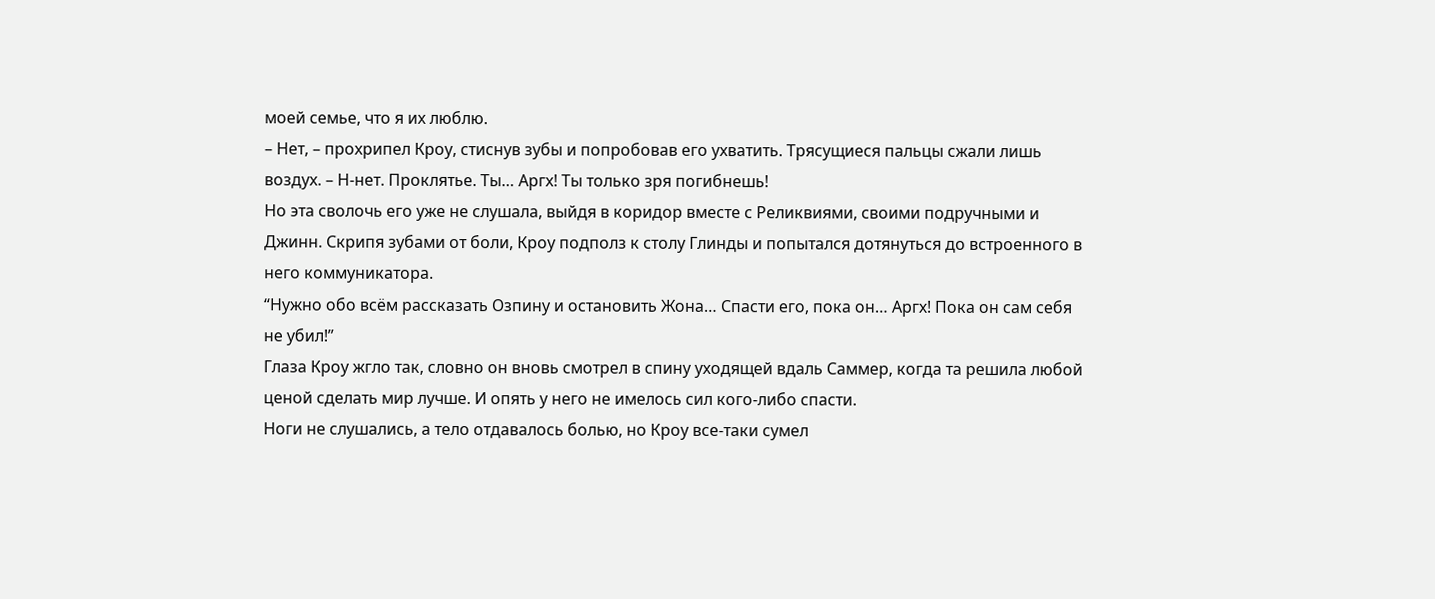моей семье, что я их люблю.
– Нет, – прохрипел Кроу, стиснув зубы и попробовав его ухватить. Трясущиеся пальцы сжали лишь воздух. – Н-нет. Проклятье. Ты… Аргх! Ты только зря погибнешь!
Но эта сволочь его уже не слушала, выйдя в коридор вместе с Реликвиями, своими подручными и Джинн. Скрипя зубами от боли, Кроу подполз к столу Глинды и попытался дотянуться до встроенного в него коммуникатора.
“Нужно обо всём рассказать Озпину и остановить Жона… Спасти его, пока он… Аргх! Пока он сам себя не убил!”
Глаза Кроу жгло так, словно он вновь смотрел в спину уходящей вдаль Саммер, когда та решила любой ценой сделать мир лучше. И опять у него не имелось сил кого-либо спасти.
Ноги не слушались, а тело отдавалось болью, но Кроу все-таки сумел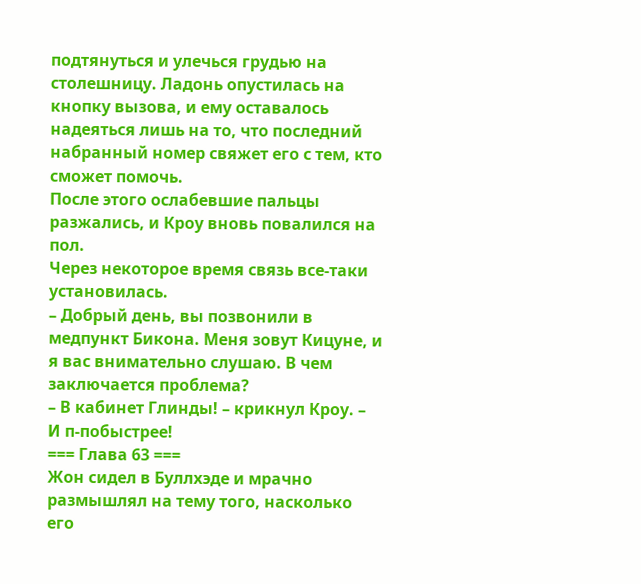подтянуться и улечься грудью на столешницу. Ладонь опустилась на кнопку вызова, и ему оставалось надеяться лишь на то, что последний набранный номер свяжет его с тем, кто сможет помочь.
После этого ослабевшие пальцы разжались, и Кроу вновь повалился на пол.
Через некоторое время связь все-таки установилась.
– Добрый день, вы позвонили в медпункт Бикона. Меня зовут Кицуне, и я вас внимательно слушаю. В чем заключается проблема?
– В кабинет Глинды! – крикнул Кроу. – И п-побыстрее!
=== Глава 63 ===
Жон сидел в Буллхэде и мрачно размышлял на тему того, насколько его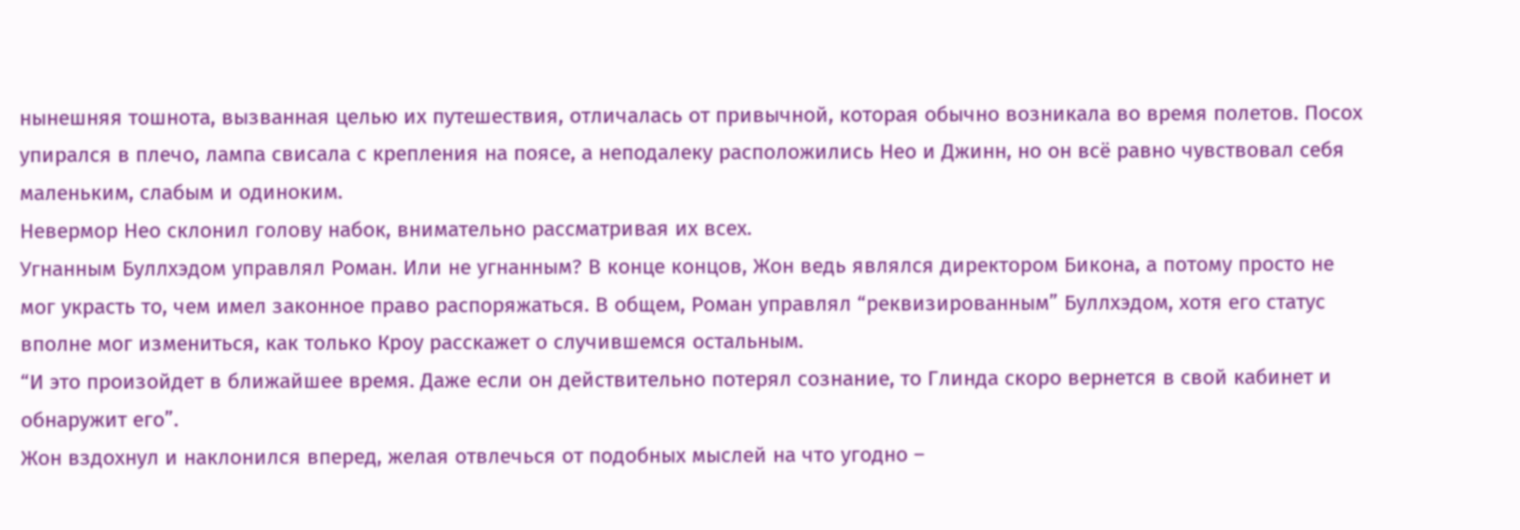нынешняя тошнота, вызванная целью их путешествия, отличалась от привычной, которая обычно возникала во время полетов. Посох упирался в плечо, лампа свисала с крепления на поясе, а неподалеку расположились Нео и Джинн, но он всё равно чувствовал себя маленьким, слабым и одиноким.
Невермор Нео склонил голову набок, внимательно рассматривая их всех.
Угнанным Буллхэдом управлял Роман. Или не угнанным? В конце концов, Жон ведь являлся директором Бикона, а потому просто не мог украсть то, чем имел законное право распоряжаться. В общем, Роман управлял “реквизированным” Буллхэдом, хотя его статус вполне мог измениться, как только Кроу расскажет о случившемся остальным.
“И это произойдет в ближайшее время. Даже если он действительно потерял сознание, то Глинда скоро вернется в свой кабинет и обнаружит его”.
Жон вздохнул и наклонился вперед, желая отвлечься от подобных мыслей на что угодно –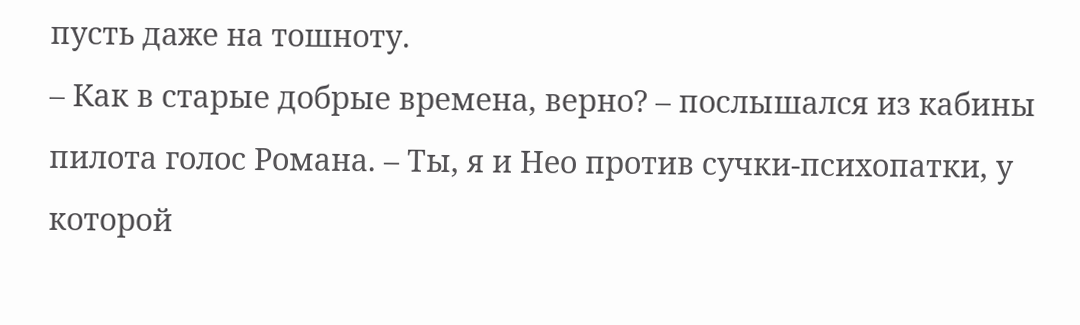пусть даже на тошноту.
– Как в старые добрые времена, верно? – послышался из кабины пилота голос Романа. – Ты, я и Нео против сучки-психопатки, у которой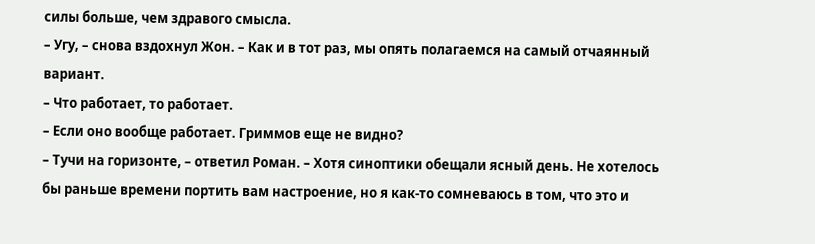силы больше, чем здравого смысла.
– Угу, – снова вздохнул Жон. – Как и в тот раз, мы опять полагаемся на самый отчаянный вариант.
– Что работает, то работает.
– Если оно вообще работает. Гриммов еще не видно?
– Тучи на горизонте, – ответил Роман. – Хотя синоптики обещали ясный день. Не хотелось бы раньше времени портить вам настроение, но я как-то сомневаюсь в том, что это и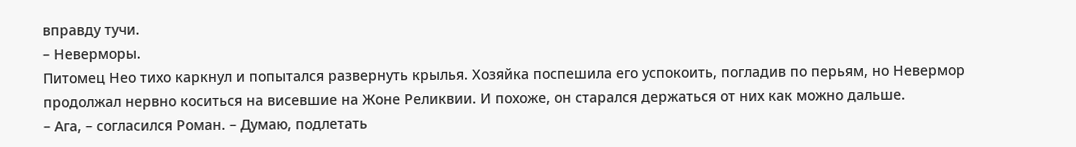вправду тучи.
– Неверморы.
Питомец Нео тихо каркнул и попытался развернуть крылья. Хозяйка поспешила его успокоить, погладив по перьям, но Невермор продолжал нервно коситься на висевшие на Жоне Реликвии. И похоже, он старался держаться от них как можно дальше.
– Ага, – согласился Роман. – Думаю, подлетать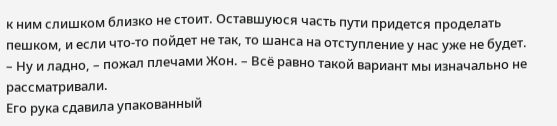к ним слишком близко не стоит. Оставшуюся часть пути придется проделать пешком, и если что-то пойдет не так, то шанса на отступление у нас уже не будет.
– Ну и ладно, – пожал плечами Жон. – Всё равно такой вариант мы изначально не рассматривали.
Его рука сдавила упакованный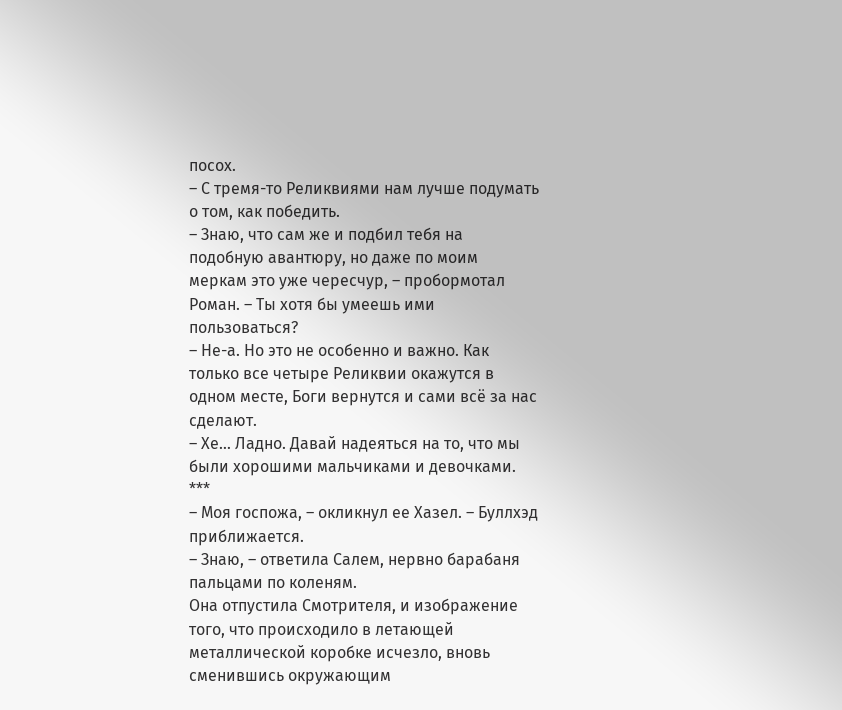посох.
– С тремя-то Реликвиями нам лучше подумать о том, как победить.
– Знаю, что сам же и подбил тебя на подобную авантюру, но даже по моим меркам это уже чересчур, – пробормотал Роман. – Ты хотя бы умеешь ими пользоваться?
– Не-а. Но это не особенно и важно. Как только все четыре Реликвии окажутся в одном месте, Боги вернутся и сами всё за нас сделают.
– Хе… Ладно. Давай надеяться на то, что мы были хорошими мальчиками и девочками.
***
– Моя госпожа, – окликнул ее Хазел. – Буллхэд приближается.
– Знаю, – ответила Салем, нервно барабаня пальцами по коленям.
Она отпустила Смотрителя, и изображение того, что происходило в летающей металлической коробке исчезло, вновь сменившись окружающим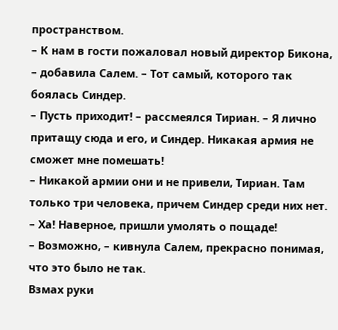пространством.
– К нам в гости пожаловал новый директор Бикона, – добавила Салем. – Тот самый, которого так боялась Синдер.
– Пусть приходит! – рассмеялся Тириан. – Я лично притащу сюда и его, и Синдер. Никакая армия не сможет мне помешать!
– Никакой армии они и не привели, Тириан. Там только три человека, причем Синдер среди них нет.
– Ха! Наверное, пришли умолять о пощаде!
– Возможно, – кивнула Салем, прекрасно понимая, что это было не так.
Взмах руки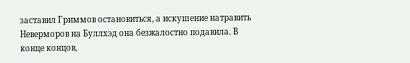заставил Гриммов остановиться, а искушение натравить Неверморов на Буллхэд она безжалостно подавила. В конце концов,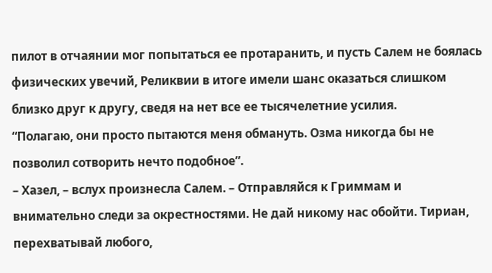пилот в отчаянии мог попытаться ее протаранить, и пусть Салем не боялась физических увечий, Реликвии в итоге имели шанс оказаться слишком близко друг к другу, сведя на нет все ее тысячелетние усилия.
“Полагаю, они просто пытаются меня обмануть. Озма никогда бы не позволил сотворить нечто подобное”.
– Хазел, – вслух произнесла Салем. – Отправляйся к Гриммам и внимательно следи за окрестностями. Не дай никому нас обойти. Тириан, перехватывай любого,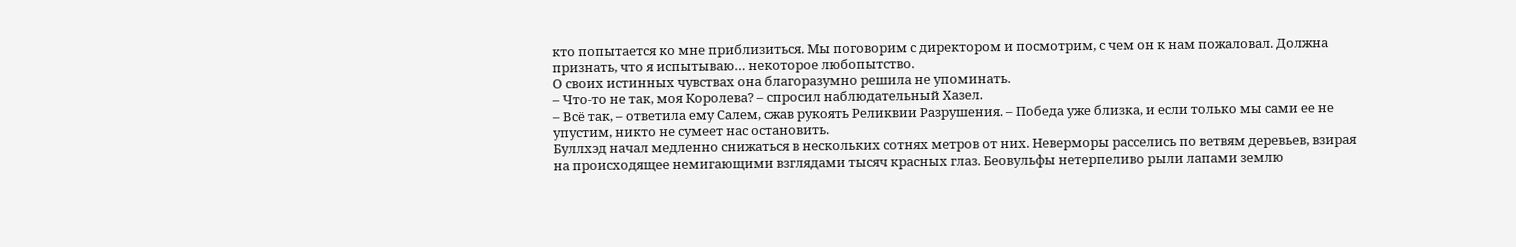кто попытается ко мне приблизиться. Мы поговорим с директором и посмотрим, с чем он к нам пожаловал. Должна признать, что я испытываю… некоторое любопытство.
О своих истинных чувствах она благоразумно решила не упоминать.
– Что-то не так, моя Королева? – спросил наблюдательный Хазел.
– Всё так, – ответила ему Салем, сжав рукоять Реликвии Разрушения. – Победа уже близка, и если только мы сами ее не упустим, никто не сумеет нас остановить.
Буллхэд начал медленно снижаться в нескольких сотнях метров от них. Неверморы расселись по ветвям деревьев, взирая на происходящее немигающими взглядами тысяч красных глаз. Беовульфы нетерпеливо рыли лапами землю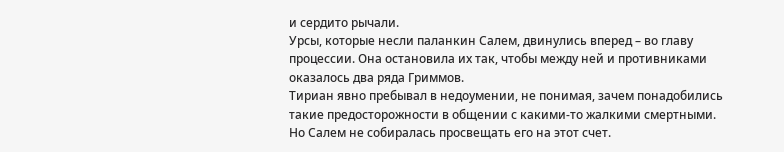и сердито рычали.
Урсы, которые несли паланкин Салем, двинулись вперед – во главу процессии. Она остановила их так, чтобы между ней и противниками оказалось два ряда Гриммов.
Тириан явно пребывал в недоумении, не понимая, зачем понадобились такие предосторожности в общении с какими-то жалкими смертными. Но Салем не собиралась просвещать его на этот счет.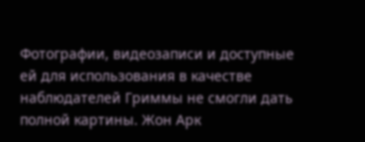Фотографии, видеозаписи и доступные ей для использования в качестве наблюдателей Гриммы не смогли дать полной картины. Жон Арк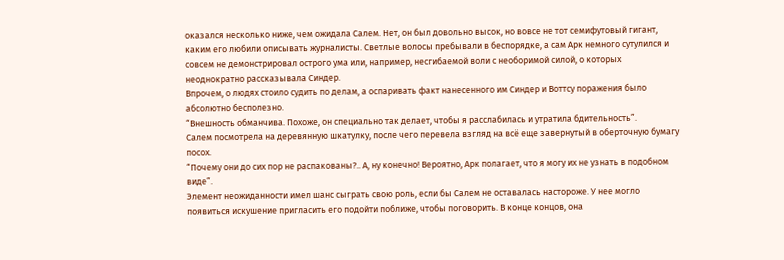оказался несколько ниже, чем ожидала Салем. Нет, он был довольно высок, но вовсе не тот семифутовый гигант, каким его любили описывать журналисты. Светлые волосы пребывали в беспорядке, а сам Арк немного сутулился и совсем не демонстрировал острого ума или, например, несгибаемой воли с необоримой силой, о которых неоднократно рассказывала Синдер.
Впрочем, о людях стоило судить по делам, а оспаривать факт нанесенного им Синдер и Воттсу поражения было абсолютно бесполезно.
“Внешность обманчива. Похоже, он специально так делает, чтобы я расслабилась и утратила бдительность”.
Салем посмотрела на деревянную шкатулку, после чего перевела взгляд на всё еще завернутый в оберточную бумагу посох.
“Почему они до сих пор не распакованы?.. А, ну конечно! Вероятно, Арк полагает, что я могу их не узнать в подобном виде”.
Элемент неожиданности имел шанс сыграть свою роль, если бы Салем не оставалась настороже. У нее могло появиться искушение пригласить его подойти поближе, чтобы поговорить. В конце концов, она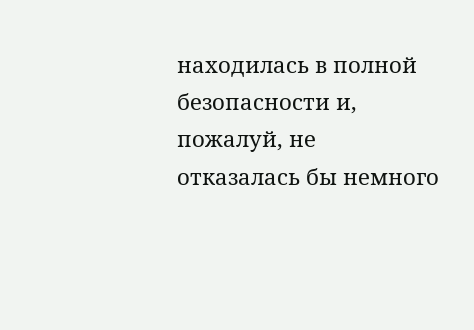находилась в полной безопасности и, пожалуй, не отказалась бы немного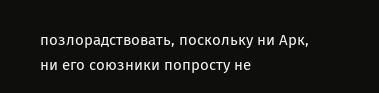позлорадствовать, поскольку ни Арк, ни его союзники попросту не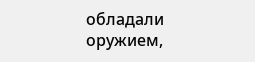обладали оружием,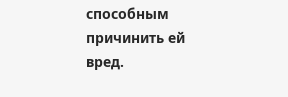способным причинить ей вред.